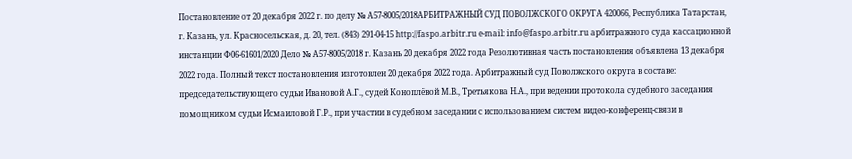Постановление от 20 декабря 2022 г. по делу № А57-8005/2018АРБИТРАЖНЫЙ СУД ПОВОЛЖСКОГО ОКРУГА 420066, Республика Татарстан, г. Казань, ул. Красносельская, д. 20, тел. (843) 291-04-15 http://faspo.arbitr.ru e-mail: info@faspo.arbitr.ru арбитражного суда кассационной инстанции Ф06-61601/2020 Дело № А57-8005/2018 г. Казань 20 декабря 2022 года Резолютивная часть постановления объявлена 13 декабря 2022 года. Полный текст постановления изготовлен 20 декабря 2022 года. Арбитражный суд Поволжского округа в составе: председательствующего судьи Ивановой А.Г., судей Коноплёвой М.В., Третьякова Н.А., при ведении протокола судебного заседания помощником судьи Исмаиловой Г.Р., при участии в судебном заседании с использованием систем видео-конференц-связи в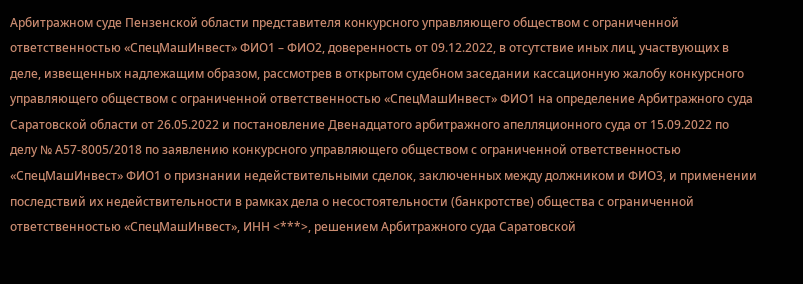Арбитражном суде Пензенской области представителя конкурсного управляющего обществом с ограниченной ответственностью «СпецМашИнвест» ФИО1 – ФИО2, доверенность от 09.12.2022, в отсутствие иных лиц, участвующих в деле, извещенных надлежащим образом, рассмотрев в открытом судебном заседании кассационную жалобу конкурсного управляющего обществом с ограниченной ответственностью «СпецМашИнвест» ФИО1 на определение Арбитражного суда Саратовской области от 26.05.2022 и постановление Двенадцатого арбитражного апелляционного суда от 15.09.2022 по делу № А57-8005/2018 по заявлению конкурсного управляющего обществом с ограниченной ответственностью «СпецМашИнвест» ФИО1 о признании недействительными сделок, заключенных между должником и ФИО3, и применении последствий их недействительности в рамках дела о несостоятельности (банкротстве) общества с ограниченной ответственностью «СпецМашИнвест», ИНН <***>, решением Арбитражного суда Саратовской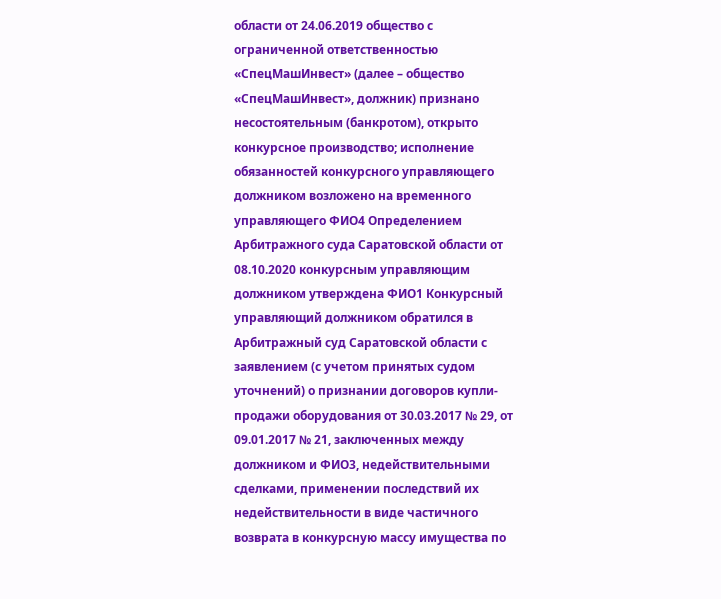области от 24.06.2019 общество с ограниченной ответственностью «СпецМашИнвест» (далее – общество «СпецМашИнвест», должник) признано несостоятельным (банкротом), открыто конкурсное производство; исполнение обязанностей конкурсного управляющего должником возложено на временного управляющего ФИО4 Определением Арбитражного суда Саратовской области от 08.10.2020 конкурсным управляющим должником утверждена ФИО1 Конкурсный управляющий должником обратился в Арбитражный суд Саратовской области с заявлением (с учетом принятых судом уточнений) о признании договоров купли-продажи оборудования от 30.03.2017 № 29, от 09.01.2017 № 21, заключенных между должником и ФИО3, недействительными сделками, применении последствий их недействительности в виде частичного возврата в конкурсную массу имущества по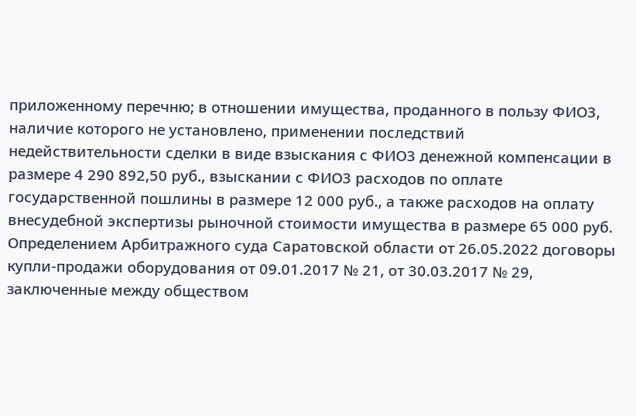приложенному перечню; в отношении имущества, проданного в пользу ФИО3, наличие которого не установлено, применении последствий недействительности сделки в виде взыскания с ФИО3 денежной компенсации в размере 4 290 892,50 руб., взыскании с ФИО3 расходов по оплате государственной пошлины в размере 12 000 руб., а также расходов на оплату внесудебной экспертизы рыночной стоимости имущества в размере 65 000 руб. Определением Арбитражного суда Саратовской области от 26.05.2022 договоры купли-продажи оборудования от 09.01.2017 № 21, от 30.03.2017 № 29, заключенные между обществом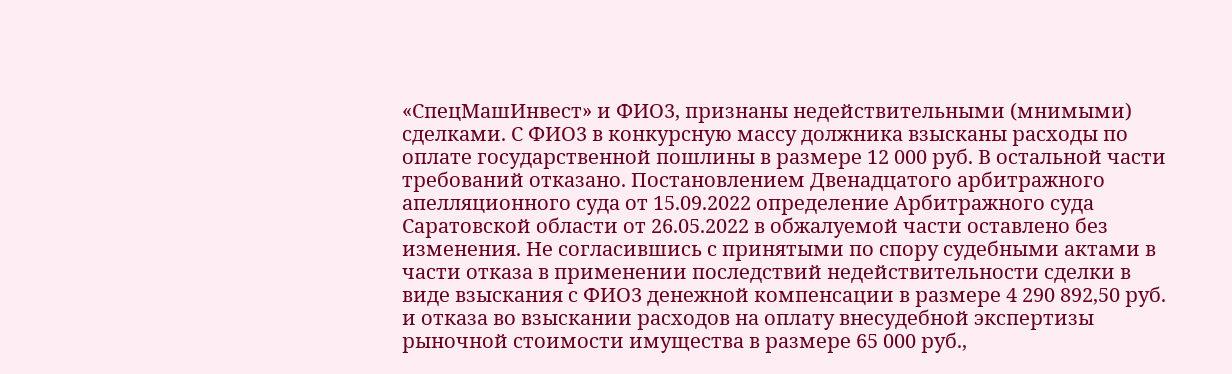«СпецМашИнвест» и ФИО3, признаны недействительными (мнимыми) сделками. С ФИО3 в конкурсную массу должника взысканы расходы по оплате государственной пошлины в размере 12 000 руб. В остальной части требований отказано. Постановлением Двенадцатого арбитражного апелляционного суда от 15.09.2022 определение Арбитражного суда Саратовской области от 26.05.2022 в обжалуемой части оставлено без изменения. Не согласившись с принятыми по спору судебными актами в части отказа в применении последствий недействительности сделки в виде взыскания с ФИО3 денежной компенсации в размере 4 290 892,50 руб. и отказа во взыскании расходов на оплату внесудебной экспертизы рыночной стоимости имущества в размере 65 000 руб.,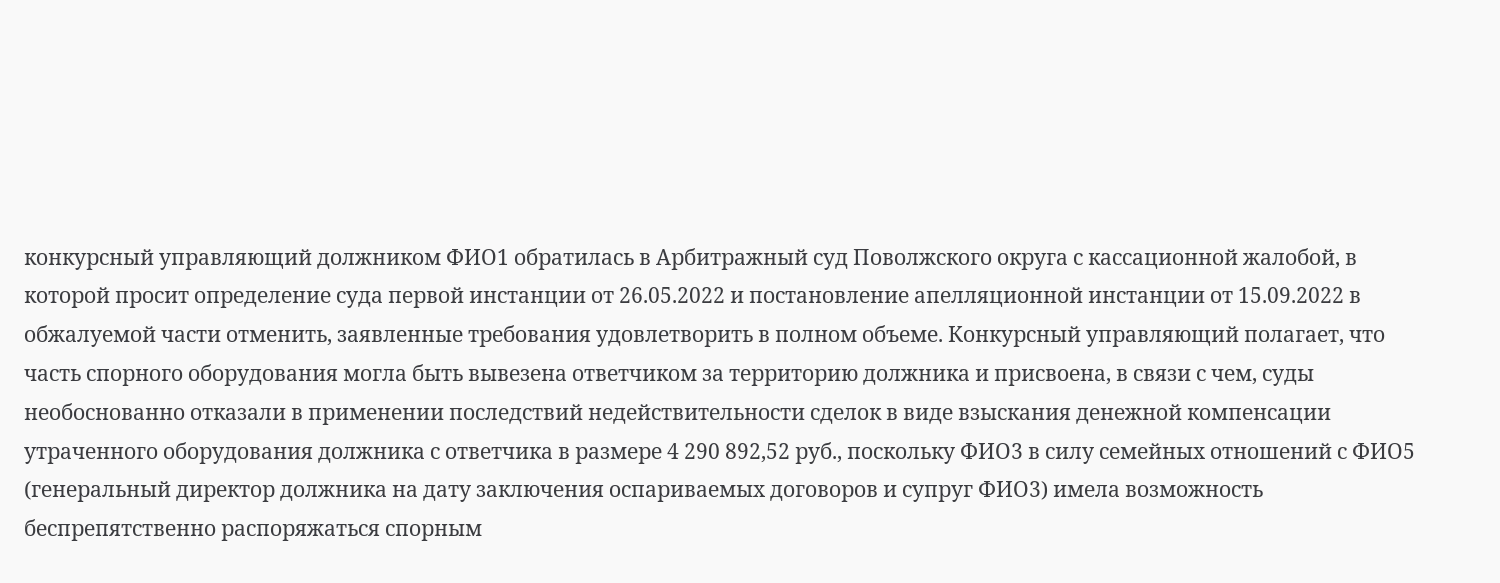конкурсный управляющий должником ФИО1 обратилась в Арбитражный суд Поволжского округа с кассационной жалобой, в которой просит определение суда первой инстанции от 26.05.2022 и постановление апелляционной инстанции от 15.09.2022 в обжалуемой части отменить, заявленные требования удовлетворить в полном объеме. Конкурсный управляющий полагает, что часть спорного оборудования могла быть вывезена ответчиком за территорию должника и присвоена, в связи с чем, суды необоснованно отказали в применении последствий недействительности сделок в виде взыскания денежной компенсации утраченного оборудования должника с ответчика в размере 4 290 892,52 руб., поскольку ФИО3 в силу семейных отношений с ФИО5 (генеральный директор должника на дату заключения оспариваемых договоров и супруг ФИО3) имела возможность беспрепятственно распоряжаться спорным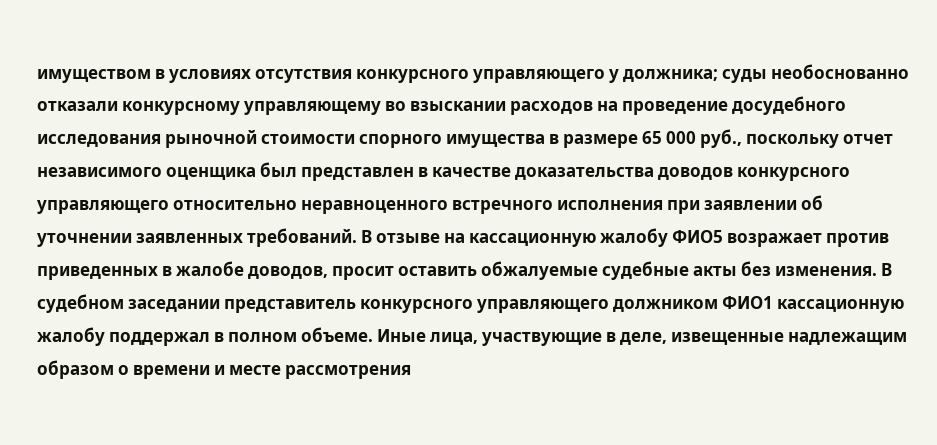имуществом в условиях отсутствия конкурсного управляющего у должника; суды необоснованно отказали конкурсному управляющему во взыскании расходов на проведение досудебного исследования рыночной стоимости спорного имущества в размере 65 000 руб., поскольку отчет независимого оценщика был представлен в качестве доказательства доводов конкурсного управляющего относительно неравноценного встречного исполнения при заявлении об уточнении заявленных требований. В отзыве на кассационную жалобу ФИО5 возражает против приведенных в жалобе доводов, просит оставить обжалуемые судебные акты без изменения. В судебном заседании представитель конкурсного управляющего должником ФИО1 кассационную жалобу поддержал в полном объеме. Иные лица, участвующие в деле, извещенные надлежащим образом о времени и месте рассмотрения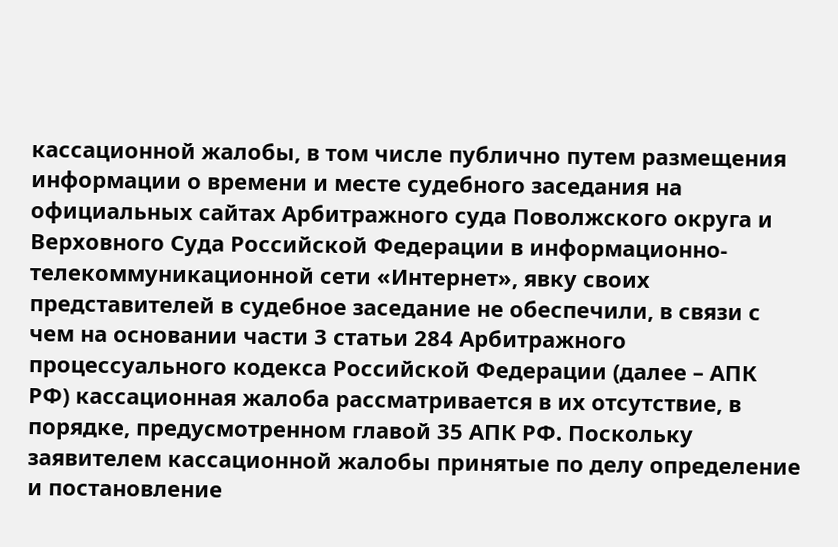кассационной жалобы, в том числе публично путем размещения информации о времени и месте судебного заседания на официальных сайтах Арбитражного суда Поволжского округа и Верховного Суда Российской Федерации в информационно-телекоммуникационной сети «Интернет», явку своих представителей в судебное заседание не обеспечили, в связи с чем на основании части 3 статьи 284 Арбитражного процессуального кодекса Российской Федерации (далее – АПК РФ) кассационная жалоба рассматривается в их отсутствие, в порядке, предусмотренном главой 35 АПК РФ. Поскольку заявителем кассационной жалобы принятые по делу определение и постановление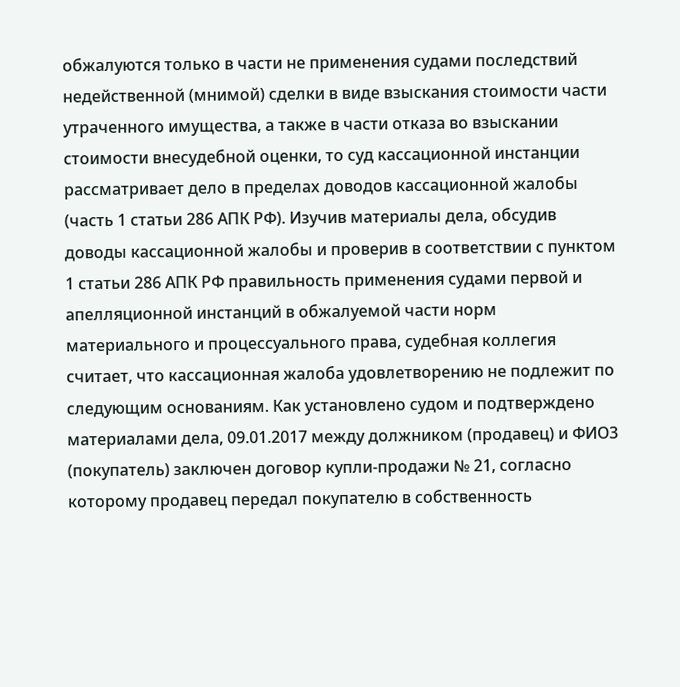обжалуются только в части не применения судами последствий недейственной (мнимой) сделки в виде взыскания стоимости части утраченного имущества, а также в части отказа во взыскании стоимости внесудебной оценки, то суд кассационной инстанции рассматривает дело в пределах доводов кассационной жалобы (часть 1 статьи 286 АПК РФ). Изучив материалы дела, обсудив доводы кассационной жалобы и проверив в соответствии с пунктом 1 статьи 286 АПК РФ правильность применения судами первой и апелляционной инстанций в обжалуемой части норм материального и процессуального права, судебная коллегия считает, что кассационная жалоба удовлетворению не подлежит по следующим основаниям. Как установлено судом и подтверждено материалами дела, 09.01.2017 между должником (продавец) и ФИО3 (покупатель) заключен договор купли-продажи № 21, согласно которому продавец передал покупателю в собственность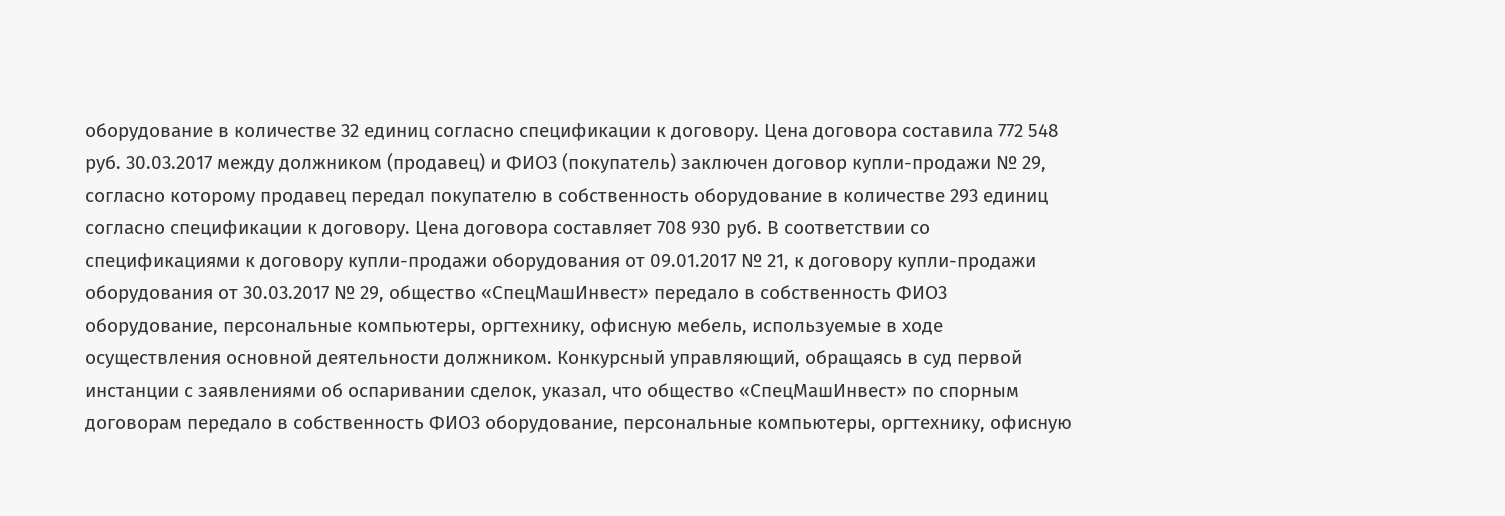оборудование в количестве 32 единиц согласно спецификации к договору. Цена договора составила 772 548 руб. 30.03.2017 между должником (продавец) и ФИО3 (покупатель) заключен договор купли-продажи № 29, согласно которому продавец передал покупателю в собственность оборудование в количестве 293 единиц согласно спецификации к договору. Цена договора составляет 708 930 руб. В соответствии со спецификациями к договору купли-продажи оборудования от 09.01.2017 № 21, к договору купли-продажи оборудования от 30.03.2017 № 29, общество «СпецМашИнвест» передало в собственность ФИО3 оборудование, персональные компьютеры, оргтехнику, офисную мебель, используемые в ходе осуществления основной деятельности должником. Конкурсный управляющий, обращаясь в суд первой инстанции с заявлениями об оспаривании сделок, указал, что общество «СпецМашИнвест» по спорным договорам передало в собственность ФИО3 оборудование, персональные компьютеры, оргтехнику, офисную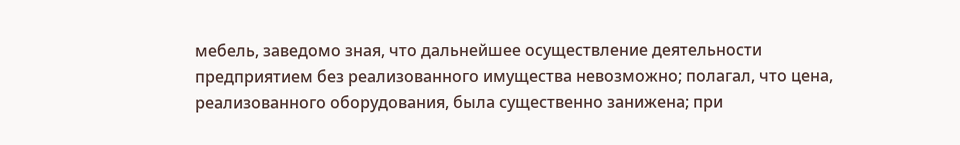мебель, заведомо зная, что дальнейшее осуществление деятельности предприятием без реализованного имущества невозможно; полагал, что цена, реализованного оборудования, была существенно занижена; при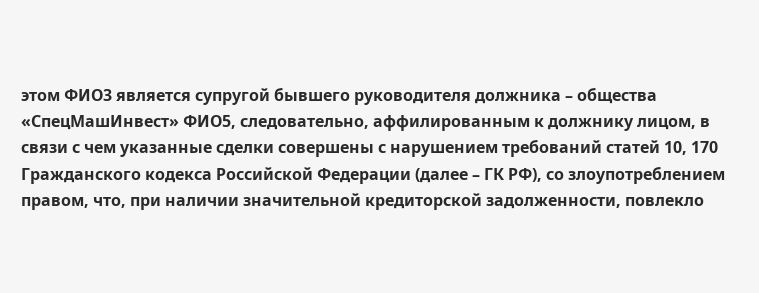этом ФИО3 является супругой бывшего руководителя должника – общества «СпецМашИнвест» ФИО5, следовательно, аффилированным к должнику лицом, в связи с чем указанные сделки совершены с нарушением требований статей 10, 170 Гражданского кодекса Российской Федерации (далее – ГК РФ), со злоупотреблением правом, что, при наличии значительной кредиторской задолженности, повлекло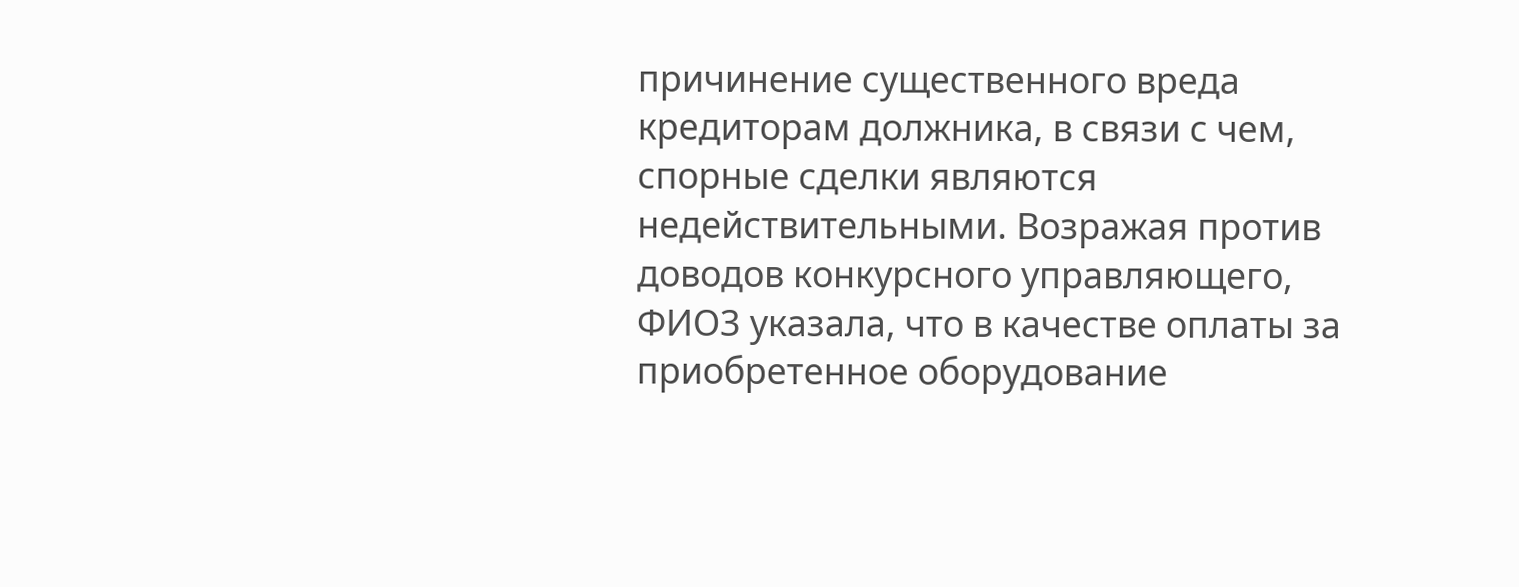причинение существенного вреда кредиторам должника, в связи с чем, спорные сделки являются недействительными. Возражая против доводов конкурсного управляющего, ФИО3 указала, что в качестве оплаты за приобретенное оборудование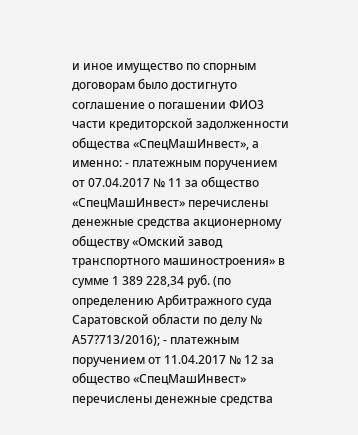и иное имущество по спорным договорам было достигнуто соглашение о погашении ФИО3 части кредиторской задолженности общества «СпецМашИнвест», а именно: - платежным поручением от 07.04.2017 № 11 за общество «СпецМашИнвест» перечислены денежные средства акционерному обществу «Омский завод транспортного машиностроения» в сумме 1 389 228,34 руб. (по определению Арбитражного суда Саратовской области по делу № А57?713/2016); - платежным поручением от 11.04.2017 № 12 за общество «СпецМашИнвест» перечислены денежные средства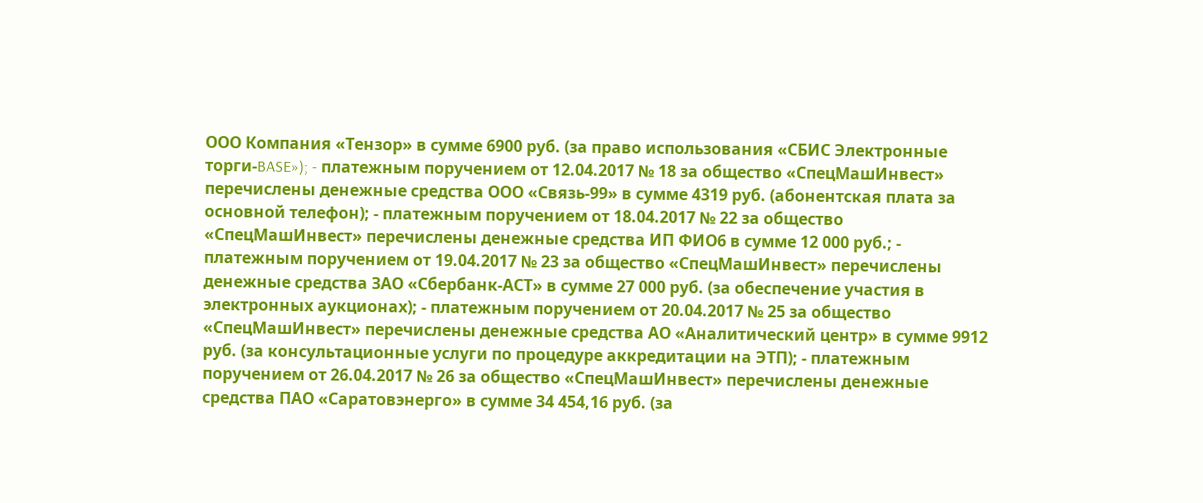ООО Компания «Тензор» в сумме 6900 руб. (за право использования «СБИС Электронные торги-BASE»); - платежным поручением от 12.04.2017 № 18 за общество «СпецМашИнвест» перечислены денежные средства ООО «Связь-99» в сумме 4319 руб. (абонентская плата за основной телефон); - платежным поручением от 18.04.2017 № 22 за общество «СпецМашИнвест» перечислены денежные средства ИП ФИО6 в сумме 12 000 руб.; - платежным поручением от 19.04.2017 № 23 за общество «СпецМашИнвест» перечислены денежные средства ЗАО «Сбербанк-АСТ» в сумме 27 000 руб. (за обеспечение участия в электронных аукционах); - платежным поручением от 20.04.2017 № 25 за общество «СпецМашИнвест» перечислены денежные средства АО «Аналитический центр» в сумме 9912 руб. (за консультационные услуги по процедуре аккредитации на ЭТП); - платежным поручением от 26.04.2017 № 26 за общество «СпецМашИнвест» перечислены денежные средства ПАО «Саратовэнерго» в сумме 34 454,16 руб. (за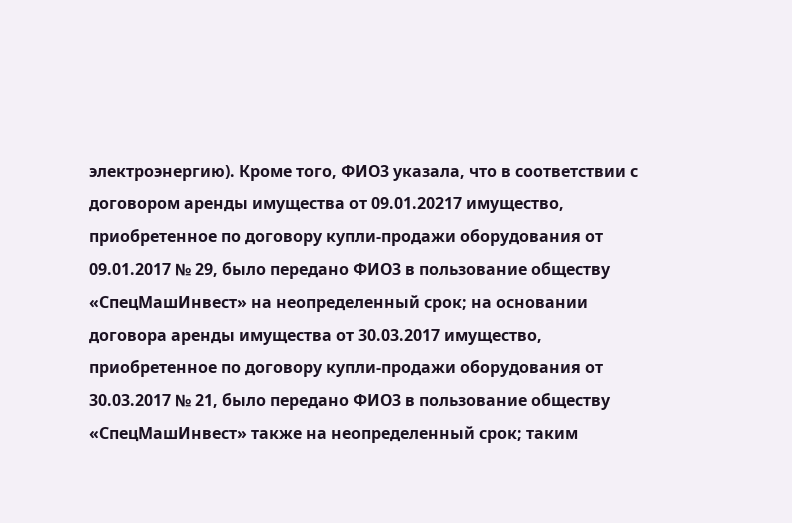электроэнергию). Кроме того, ФИО3 указала, что в соответствии с договором аренды имущества от 09.01.20217 имущество, приобретенное по договору купли-продажи оборудования от 09.01.2017 № 29, было передано ФИО3 в пользование обществу «СпецМашИнвест» на неопределенный срок; на основании договора аренды имущества от 30.03.2017 имущество, приобретенное по договору купли-продажи оборудования от 30.03.2017 № 21, было передано ФИО3 в пользование обществу «СпецМашИнвест» также на неопределенный срок; таким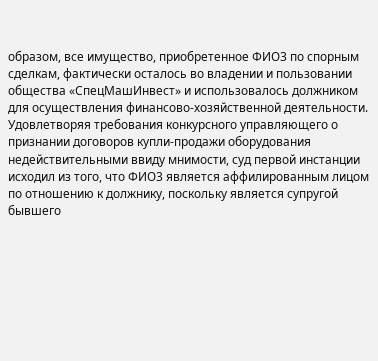образом, все имущество, приобретенное ФИО3 по спорным сделкам, фактически осталось во владении и пользовании общества «СпецМашИнвест» и использовалось должником для осуществления финансово-хозяйственной деятельности. Удовлетворяя требования конкурсного управляющего о признании договоров купли-продажи оборудования недействительными ввиду мнимости, суд первой инстанции исходил из того, что ФИО3 является аффилированным лицом по отношению к должнику, поскольку является супругой бывшего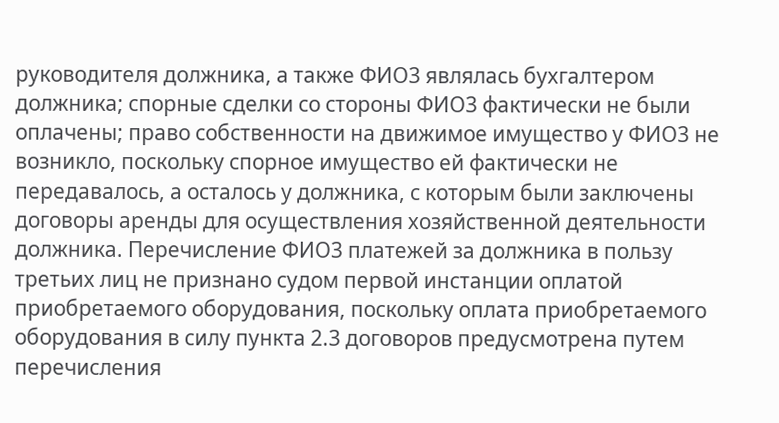руководителя должника, а также ФИО3 являлась бухгалтером должника; спорные сделки со стороны ФИО3 фактически не были оплачены; право собственности на движимое имущество у ФИО3 не возникло, поскольку спорное имущество ей фактически не передавалось, а осталось у должника, с которым были заключены договоры аренды для осуществления хозяйственной деятельности должника. Перечисление ФИО3 платежей за должника в пользу третьих лиц не признано судом первой инстанции оплатой приобретаемого оборудования, поскольку оплата приобретаемого оборудования в силу пункта 2.3 договоров предусмотрена путем перечисления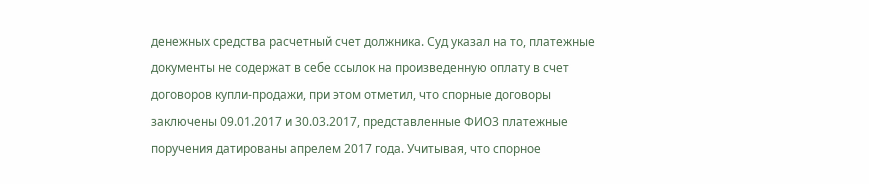денежных средства расчетный счет должника. Суд указал на то, платежные документы не содержат в себе ссылок на произведенную оплату в счет договоров купли-продажи, при этом отметил, что спорные договоры заключены 09.01.2017 и 30.03.2017, представленные ФИО3 платежные поручения датированы апрелем 2017 года. Учитывая, что спорное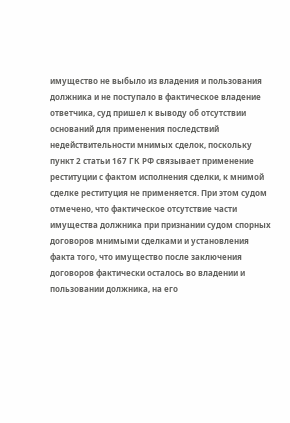имущество не выбыло из владения и пользования должника и не поступало в фактическое владение ответчика, суд пришел к выводу об отсутствии оснований для применения последствий недействительности мнимых сделок, поскольку пункт 2 статьи 167 ГК РФ связывает применение реституции с фактом исполнения сделки, к мнимой сделке реституция не применяется. При этом судом отмечено, что фактическое отсутствие части имущества должника при признании судом спорных договоров мнимыми сделками и установления факта того, что имущество после заключения договоров фактически осталось во владении и пользовании должника, на его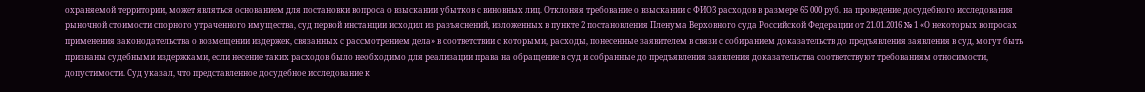охраняемой территории, может являться основанием для постановки вопроса о взыскании убытков с виновных лиц. Отклоняя требование о взыскании с ФИО3 расходов в размере 65 000 руб. на проведение досудебного исследования рыночной стоимости спорного утраченного имущества, суд первой инстанции исходил из разъяснений, изложенных в пункте 2 постановления Пленума Верховного суда Российской Федерации от 21.01.2016 № 1 «О некоторых вопросах применения законодательства о возмещении издержек, связанных с рассмотрением дела» в соответствии с которыми, расходы, понесенные заявителем в связи с собиранием доказательств до предъявления заявления в суд, могут быть признаны судебными издержками, если несение таких расходов было необходимо для реализации права на обращение в суд и собранные до предъявления заявления доказательства соответствуют требованиям относимости, допустимости. Суд указал, что представленное досудебное исследование к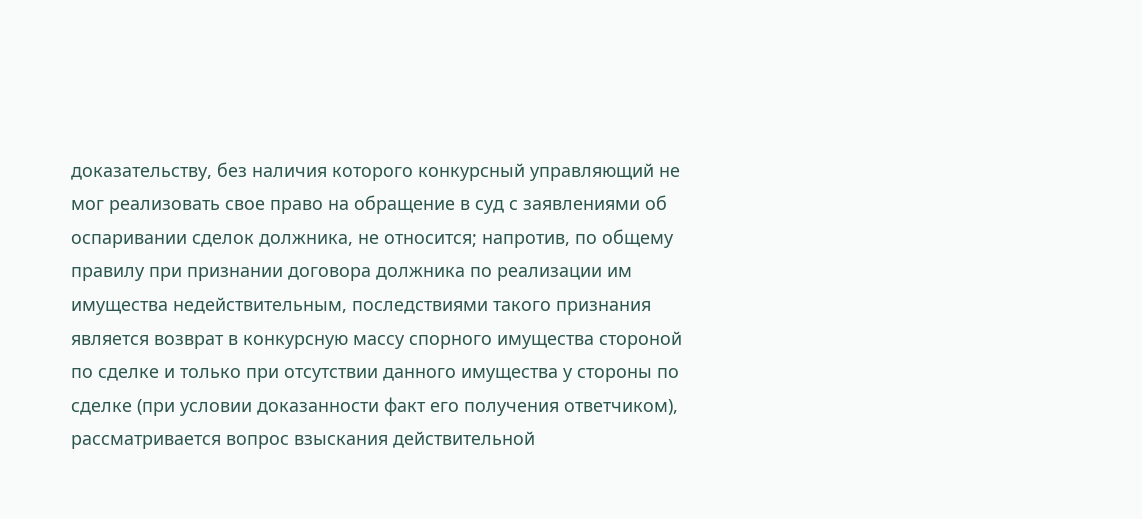доказательству, без наличия которого конкурсный управляющий не мог реализовать свое право на обращение в суд с заявлениями об оспаривании сделок должника, не относится; напротив, по общему правилу при признании договора должника по реализации им имущества недействительным, последствиями такого признания является возврат в конкурсную массу спорного имущества стороной по сделке и только при отсутствии данного имущества у стороны по сделке (при условии доказанности факт его получения ответчиком), рассматривается вопрос взыскания действительной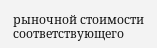рыночной стоимости соответствующего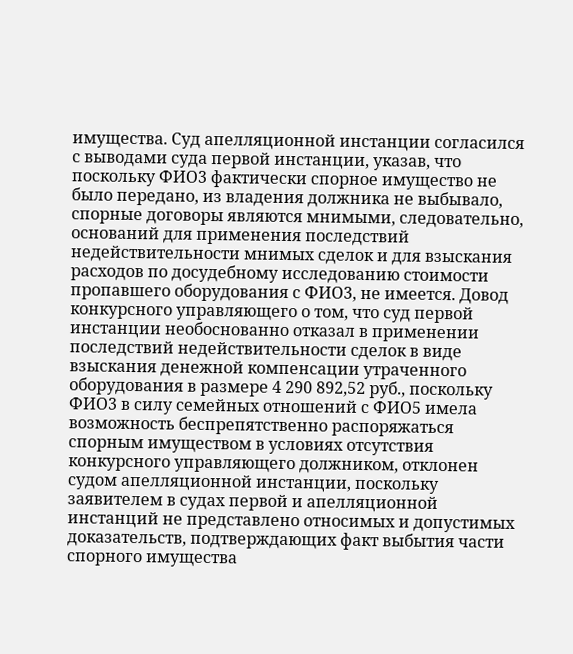имущества. Суд апелляционной инстанции согласился с выводами суда первой инстанции, указав, что поскольку ФИО3 фактически спорное имущество не было передано, из владения должника не выбывало, спорные договоры являются мнимыми, следовательно, оснований для применения последствий недействительности мнимых сделок и для взыскания расходов по досудебному исследованию стоимости пропавшего оборудования с ФИО3, не имеется. Довод конкурсного управляющего о том, что суд первой инстанции необоснованно отказал в применении последствий недействительности сделок в виде взыскания денежной компенсации утраченного оборудования в размере 4 290 892,52 руб., поскольку ФИО3 в силу семейных отношений с ФИО5 имела возможность беспрепятственно распоряжаться спорным имуществом в условиях отсутствия конкурсного управляющего должником, отклонен судом апелляционной инстанции, поскольку заявителем в судах первой и апелляционной инстанций не представлено относимых и допустимых доказательств, подтверждающих факт выбытия части спорного имущества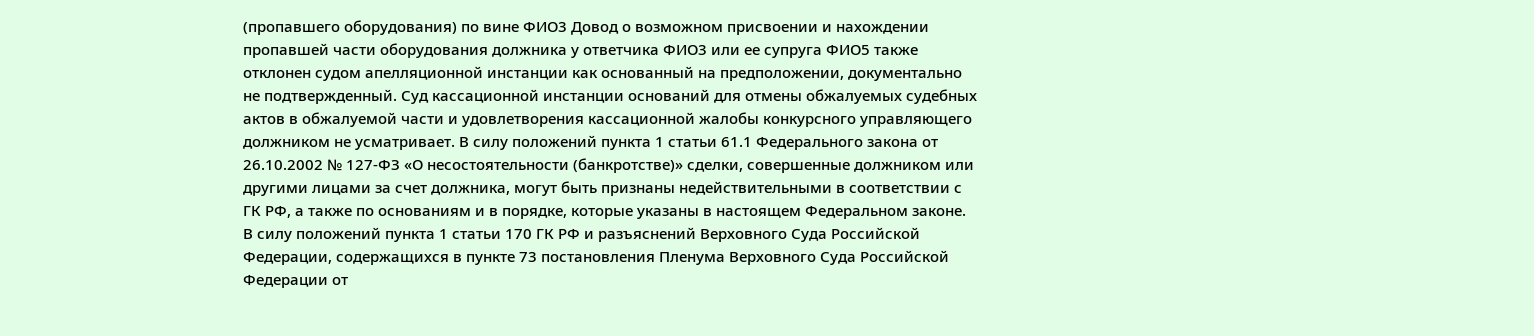(пропавшего оборудования) по вине ФИО3 Довод о возможном присвоении и нахождении пропавшей части оборудования должника у ответчика ФИО3 или ее супруга ФИО5 также отклонен судом апелляционной инстанции как основанный на предположении, документально не подтвержденный. Суд кассационной инстанции оснований для отмены обжалуемых судебных актов в обжалуемой части и удовлетворения кассационной жалобы конкурсного управляющего должником не усматривает. В силу положений пункта 1 статьи 61.1 Федерального закона от 26.10.2002 № 127-ФЗ «О несостоятельности (банкротстве)» сделки, совершенные должником или другими лицами за счет должника, могут быть признаны недействительными в соответствии с ГК РФ, а также по основаниям и в порядке, которые указаны в настоящем Федеральном законе. В силу положений пункта 1 статьи 170 ГК РФ и разъяснений Верховного Суда Российской Федерации, содержащихся в пункте 73 постановления Пленума Верховного Суда Российской Федерации от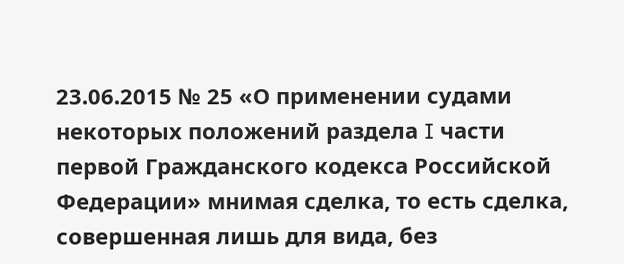23.06.2015 № 25 «О применении судами некоторых положений раздела I части первой Гражданского кодекса Российской Федерации» мнимая сделка, то есть сделка, совершенная лишь для вида, без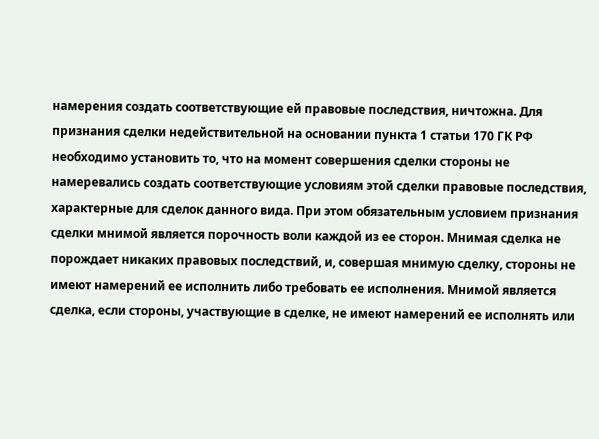намерения создать соответствующие ей правовые последствия, ничтожна. Для признания сделки недействительной на основании пункта 1 статьи 170 ГК РФ необходимо установить то, что на момент совершения сделки стороны не намеревались создать соответствующие условиям этой сделки правовые последствия, характерные для сделок данного вида. При этом обязательным условием признания сделки мнимой является порочность воли каждой из ее сторон. Мнимая сделка не порождает никаких правовых последствий, и, совершая мнимую сделку, стороны не имеют намерений ее исполнить либо требовать ее исполнения. Мнимой является сделка, если стороны, участвующие в сделке, не имеют намерений ее исполнять или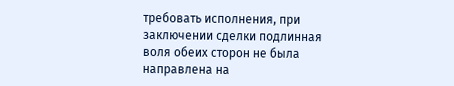требовать исполнения, при заключении сделки подлинная воля обеих сторон не была направлена на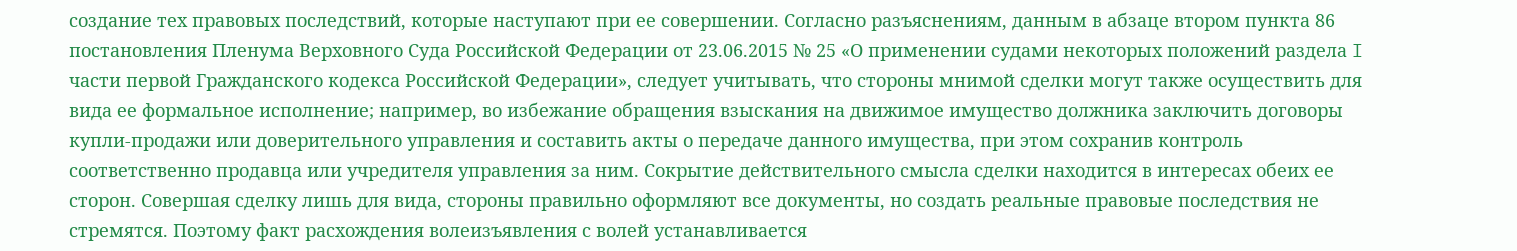создание тех правовых последствий, которые наступают при ее совершении. Согласно разъяснениям, данным в абзаце втором пункта 86 постановления Пленума Верховного Суда Российской Федерации от 23.06.2015 № 25 «О применении судами некоторых положений раздела I части первой Гражданского кодекса Российской Федерации», следует учитывать, что стороны мнимой сделки могут также осуществить для вида ее формальное исполнение; например, во избежание обращения взыскания на движимое имущество должника заключить договоры купли-продажи или доверительного управления и составить акты о передаче данного имущества, при этом сохранив контроль соответственно продавца или учредителя управления за ним. Сокрытие действительного смысла сделки находится в интересах обеих ее сторон. Совершая сделку лишь для вида, стороны правильно оформляют все документы, но создать реальные правовые последствия не стремятся. Поэтому факт расхождения волеизъявления с волей устанавливается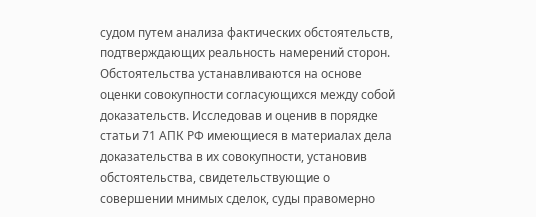судом путем анализа фактических обстоятельств, подтверждающих реальность намерений сторон. Обстоятельства устанавливаются на основе оценки совокупности согласующихся между собой доказательств. Исследовав и оценив в порядке статьи 71 АПК РФ имеющиеся в материалах дела доказательства в их совокупности, установив обстоятельства, свидетельствующие о совершении мнимых сделок, суды правомерно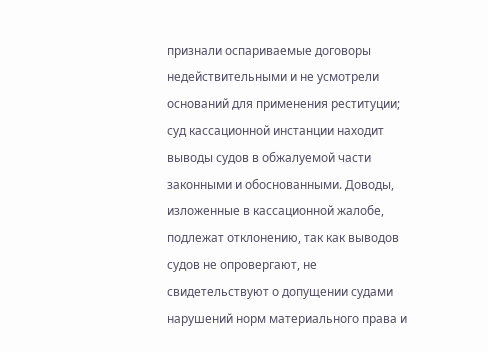признали оспариваемые договоры недействительными и не усмотрели оснований для применения реституции; суд кассационной инстанции находит выводы судов в обжалуемой части законными и обоснованными. Доводы, изложенные в кассационной жалобе, подлежат отклонению, так как выводов судов не опровергают, не свидетельствуют о допущении судами нарушений норм материального права и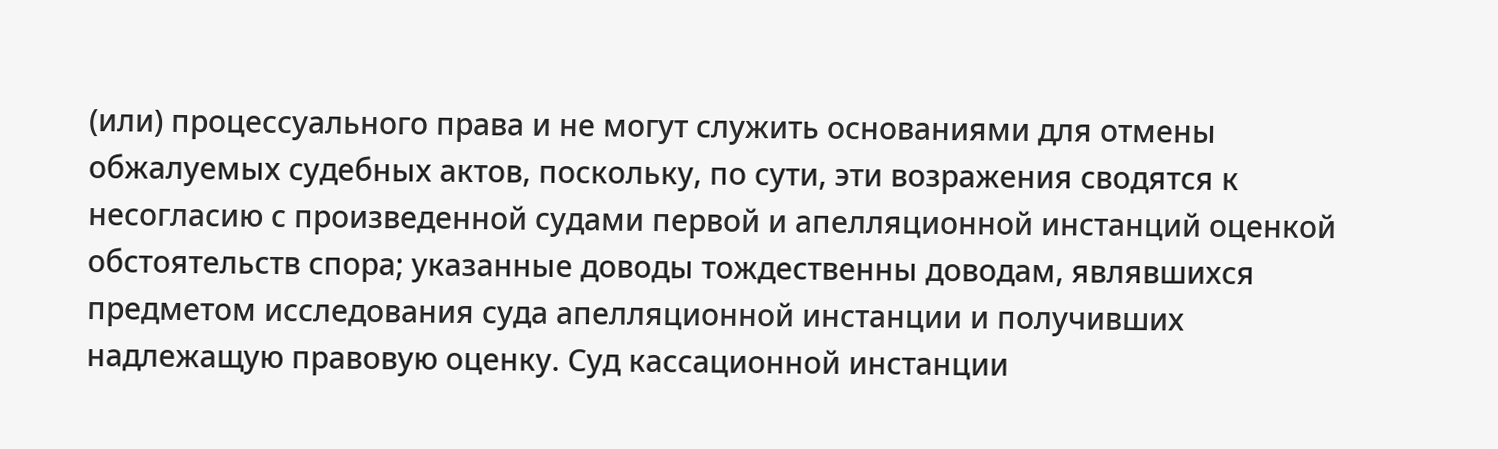(или) процессуального права и не могут служить основаниями для отмены обжалуемых судебных актов, поскольку, по сути, эти возражения сводятся к несогласию с произведенной судами первой и апелляционной инстанций оценкой обстоятельств спора; указанные доводы тождественны доводам, являвшихся предметом исследования суда апелляционной инстанции и получивших надлежащую правовую оценку. Суд кассационной инстанции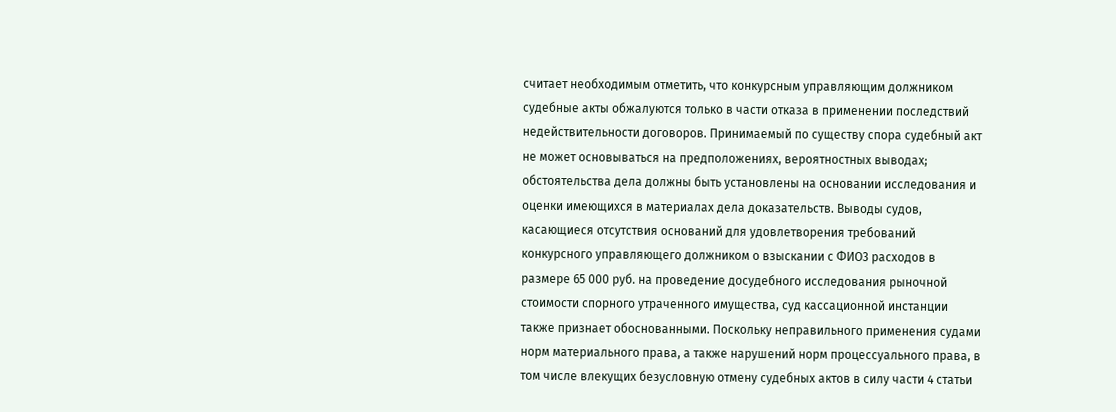считает необходимым отметить, что конкурсным управляющим должником судебные акты обжалуются только в части отказа в применении последствий недействительности договоров. Принимаемый по существу спора судебный акт не может основываться на предположениях, вероятностных выводах; обстоятельства дела должны быть установлены на основании исследования и оценки имеющихся в материалах дела доказательств. Выводы судов, касающиеся отсутствия оснований для удовлетворения требований конкурсного управляющего должником о взыскании с ФИО3 расходов в размере 65 000 руб. на проведение досудебного исследования рыночной стоимости спорного утраченного имущества, суд кассационной инстанции также признает обоснованными. Поскольку неправильного применения судами норм материального права, а также нарушений норм процессуального права, в том числе влекущих безусловную отмену судебных актов в силу части 4 статьи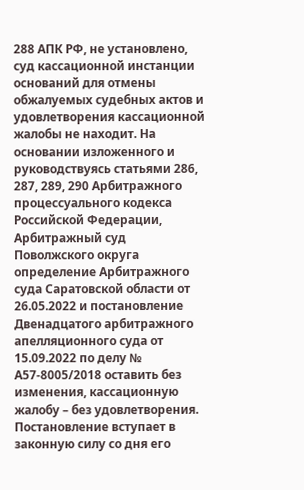288 АПК РФ, не установлено, суд кассационной инстанции оснований для отмены обжалуемых судебных актов и удовлетворения кассационной жалобы не находит. На основании изложенного и руководствуясь статьями 286, 287, 289, 290 Арбитражного процессуального кодекса Российской Федерации, Арбитражный суд Поволжского округа определение Арбитражного суда Саратовской области от 26.05.2022 и постановление Двенадцатого арбитражного апелляционного суда от 15.09.2022 по делу № А57-8005/2018 оставить без изменения, кассационную жалобу – без удовлетворения. Постановление вступает в законную силу со дня его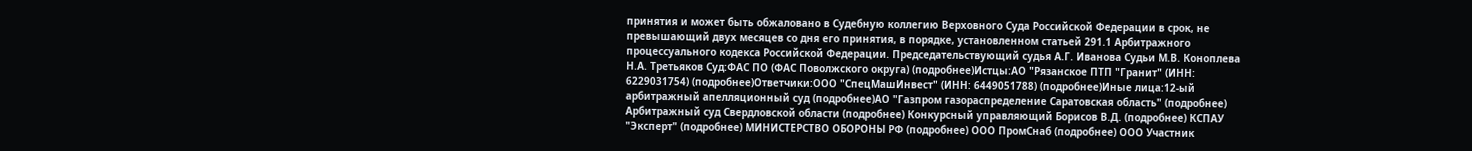принятия и может быть обжаловано в Судебную коллегию Верховного Суда Российской Федерации в срок, не превышающий двух месяцев со дня его принятия, в порядке, установленном статьей 291.1 Арбитражного процессуального кодекса Российской Федерации. Председательствующий судья А.Г. Иванова Судьи М.В. Коноплева Н.А. Третьяков Суд:ФАС ПО (ФАС Поволжского округа) (подробнее)Истцы:АО "Рязанское ПТП "Гранит" (ИНН: 6229031754) (подробнее)Ответчики:ООО "СпецМашИнвест" (ИНН: 6449051788) (подробнее)Иные лица:12-ый арбитражный апелляционный суд (подробнее)АО "Газпром газораспределение Саратовская область" (подробнее) Арбитражный суд Свердловской области (подробнее) Конкурсный управляющий Борисов В.Д. (подробнее) КСПАУ "Эксперт" (подробнее) МИНИСТЕРСТВО ОБОРОНЫ РФ (подробнее) ООО ПромСнаб (подробнее) ООО Участник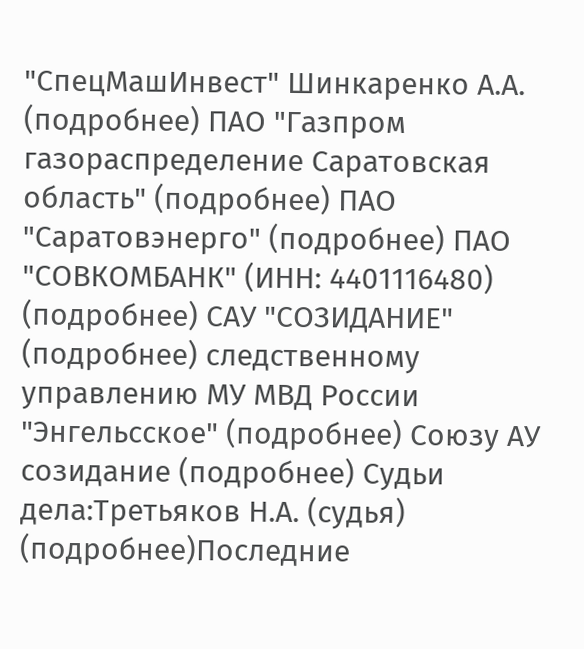"СпецМашИнвест" Шинкаренко А.А. (подробнее) ПАО "Газпром газораспределение Саратовская область" (подробнее) ПАО "Саратовэнерго" (подробнее) ПАО "СОВКОМБАНК" (ИНН: 4401116480) (подробнее) САУ "СОЗИДАНИЕ" (подробнее) следственному управлению МУ МВД России "Энгельсское" (подробнее) Союзу АУ созидание (подробнее) Судьи дела:Третьяков Н.А. (судья) (подробнее)Последние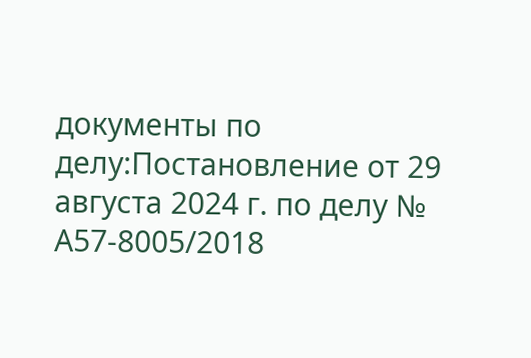документы по делу:Постановление от 29 августа 2024 г. по делу № А57-8005/2018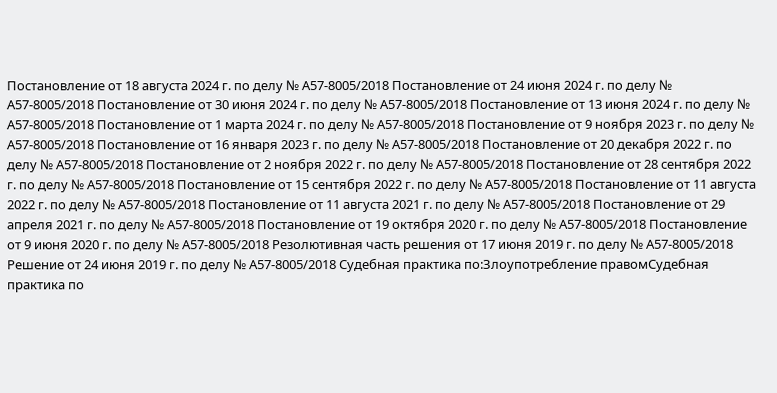Постановление от 18 августа 2024 г. по делу № А57-8005/2018 Постановление от 24 июня 2024 г. по делу № А57-8005/2018 Постановление от 30 июня 2024 г. по делу № А57-8005/2018 Постановление от 13 июня 2024 г. по делу № А57-8005/2018 Постановление от 1 марта 2024 г. по делу № А57-8005/2018 Постановление от 9 ноября 2023 г. по делу № А57-8005/2018 Постановление от 16 января 2023 г. по делу № А57-8005/2018 Постановление от 20 декабря 2022 г. по делу № А57-8005/2018 Постановление от 2 ноября 2022 г. по делу № А57-8005/2018 Постановление от 28 сентября 2022 г. по делу № А57-8005/2018 Постановление от 15 сентября 2022 г. по делу № А57-8005/2018 Постановление от 11 августа 2022 г. по делу № А57-8005/2018 Постановление от 11 августа 2021 г. по делу № А57-8005/2018 Постановление от 29 апреля 2021 г. по делу № А57-8005/2018 Постановление от 19 октября 2020 г. по делу № А57-8005/2018 Постановление от 9 июня 2020 г. по делу № А57-8005/2018 Резолютивная часть решения от 17 июня 2019 г. по делу № А57-8005/2018 Решение от 24 июня 2019 г. по делу № А57-8005/2018 Судебная практика по:Злоупотребление правомСудебная практика по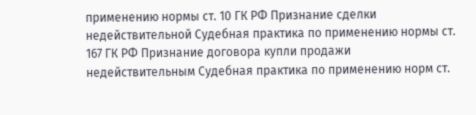применению нормы ст. 10 ГК РФ Признание сделки недействительной Судебная практика по применению нормы ст. 167 ГК РФ Признание договора купли продажи недействительным Судебная практика по применению норм ст.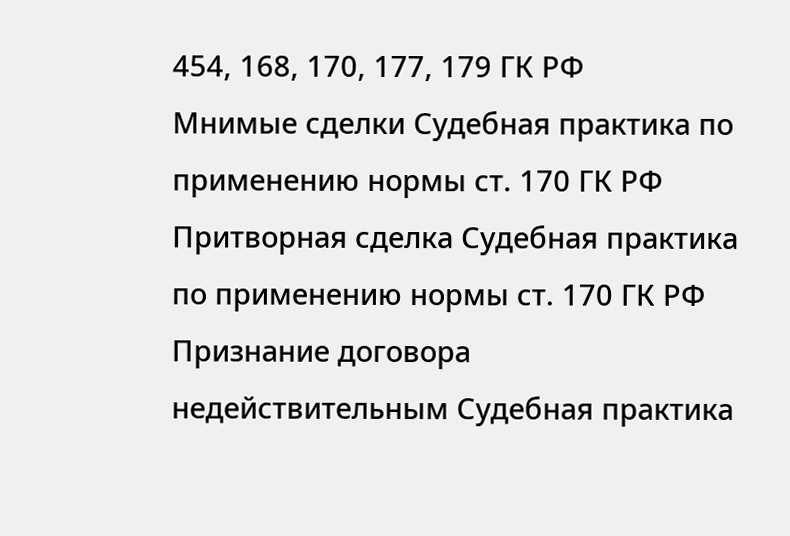454, 168, 170, 177, 179 ГК РФ
Мнимые сделки Судебная практика по применению нормы ст. 170 ГК РФ Притворная сделка Судебная практика по применению нормы ст. 170 ГК РФ Признание договора недействительным Судебная практика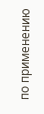по применению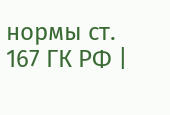нормы ст. 167 ГК РФ |